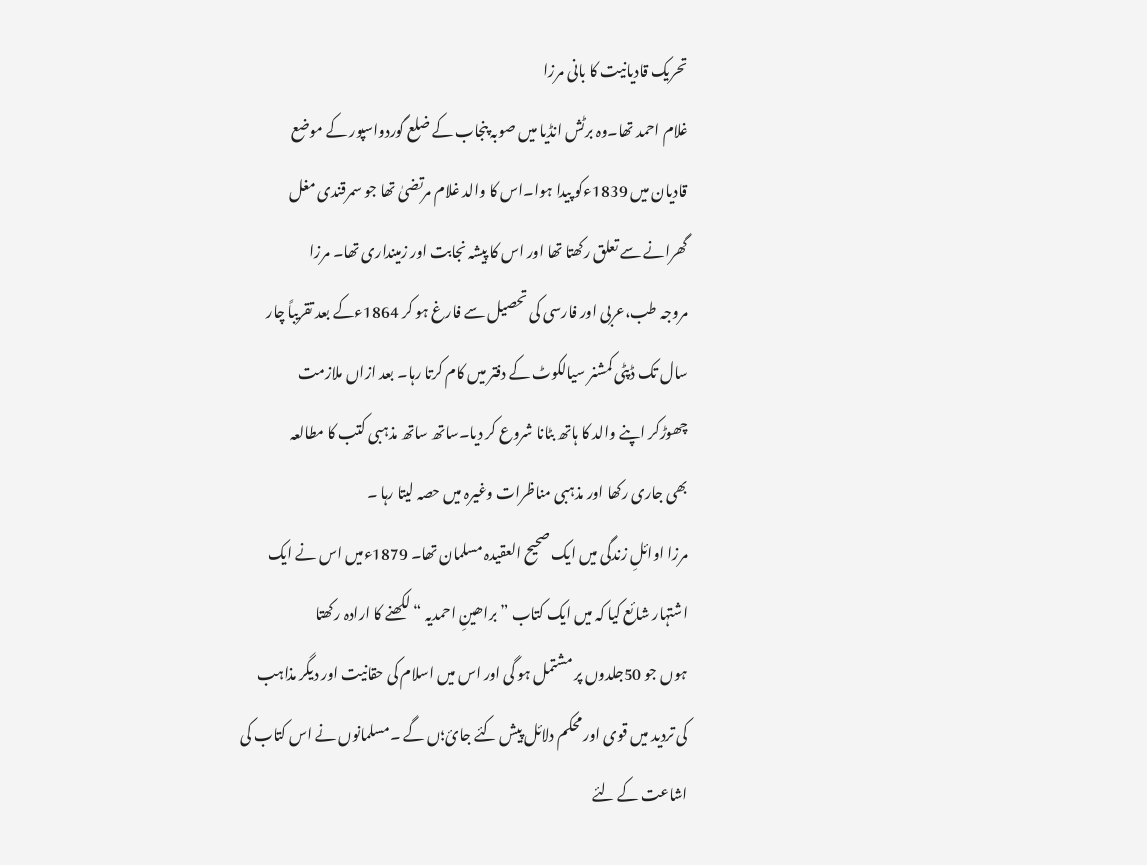تحریک قادیانیت کا بانی مرزا
غلام احمد تھا۔وہ برٹش انڈیا میں صوبہ پنجاب کے ضلع گوردواسپور کے موضع
قادیان میں 1839ءکو پیدا ہوا۔اس کا والد غلام مرتضیٰ تھا جو سمرقندی مغل
گھرانے سے تعلق رکھتا تھا اور اس کا پیشہ نجابت اور زمینداری تھا۔ مرزا
مروجہ طب،عربی اور فارسی کی تحصیل سے فارغ ہو کر 1864ءکے بعد تقریباً چار
سال تک ڈپٹی کمشنر سیالکوٹ کے دفتر میں کام کرتا رہا۔ بعد ازاں ملازمت
چھوڑکر اپنے والد کا ہاتھ بٹانا شروع کر دیا۔ساتھ ساتھ مذہبی کتب کا مطالعہ
بھی جاری رکھا اور مذہبی مناظرات وغیرہ میں حصہ لیتا رہا ۔
مرزا اوائلِ زندگی میں ایک صحیح العقیدہ مسلمان تھا۔ 1879ءمیں اس نے ایک
اشتہار شائع کیا کہ میں ایک کتاب ”براھینِ احمدیہ “ لکھنے کا ارادہ رکھتا
ہوں جو 50جلدوں پر مشتمل ہو گی اور اس میں اسلام کی حقانیت اور دیگر مذاہب
کی تردید میں قوی اور محکم دلائل پیش کئے جائ؛ں گے ۔مسلمانوں نے اس کتاب کی
اشاعت کے لئے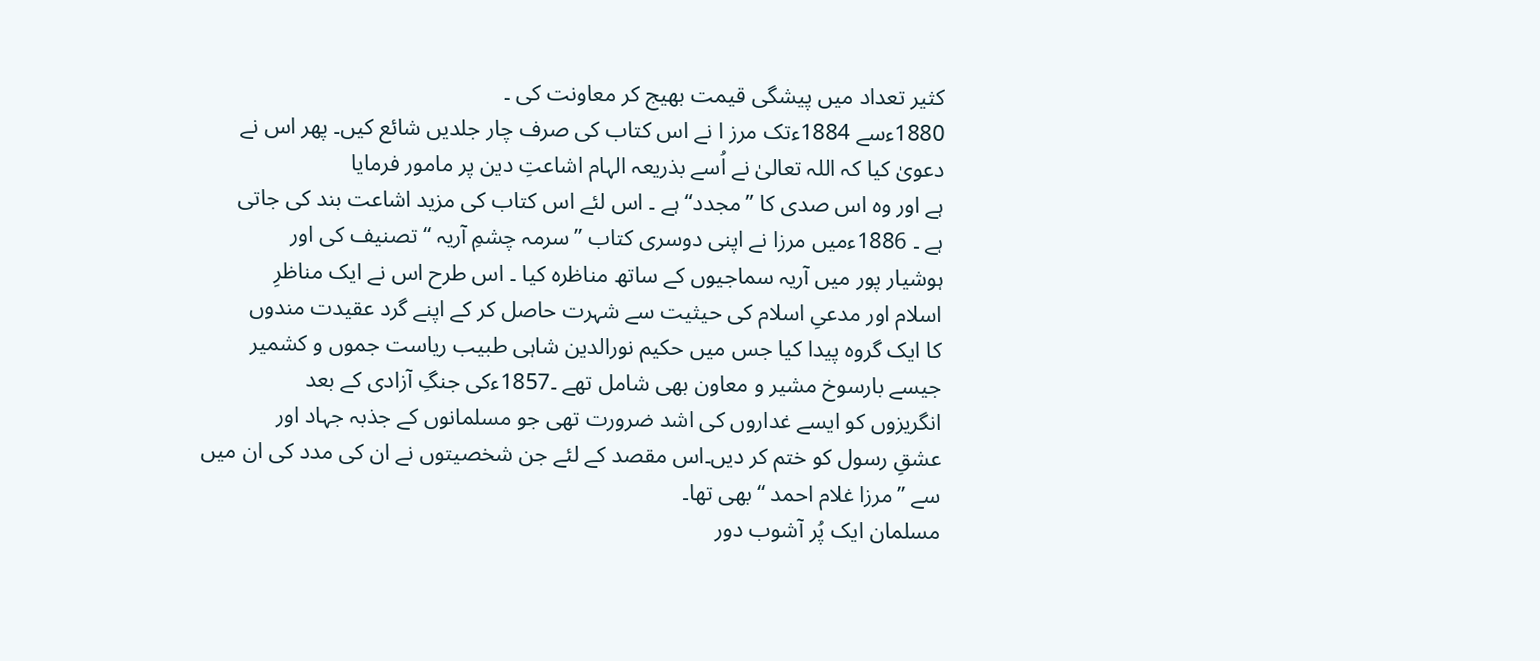کثیر تعداد میں پیشگی قیمت بھیج کر معاونت کی ۔
1880ءسے 1884ءتک مرز ا نے اس کتاب کی صرف چار جلدیں شائع کیں۔ پھر اس نے
دعویٰ کیا کہ اللہ تعالیٰ نے اُسے بذریعہ الہام اشاعتِ دین پر مامور فرمایا
ہے اور وہ اس صدی کا ”مجدد“ ہے ۔ اس لئے اس کتاب کی مزید اشاعت بند کی جاتی
ہے ۔ 1886ءمیں مرزا نے اپنی دوسری کتاب ”سرمہ چشمِ آریہ “تصنیف کی اور
ہوشیار پور میں آریہ سماجیوں کے ساتھ مناظرہ کیا ۔ اس طرح اس نے ایک مناظرِ
اسلام اور مدعیِ اسلام کی حیثیت سے شہرت حاصل کر کے اپنے گرد عقیدت مندوں
کا ایک گروہ پیدا کیا جس میں حکیم نورالدین شاہی طبیب ریاست جموں و کشمیر
جیسے بارسوخ مشیر و معاون بھی شامل تھے ۔1857ءکی جنگِ آزادی کے بعد
انگریزوں کو ایسے غداروں کی اشد ضرورت تھی جو مسلمانوں کے جذبہ جہاد اور
عشقِ رسول کو ختم کر دیں۔اس مقصد کے لئے جن شخصیتوں نے ان کی مدد کی ان میں
سے ”مرزا غلام احمد “بھی تھا۔
مسلمان ایک پُر آشوب دور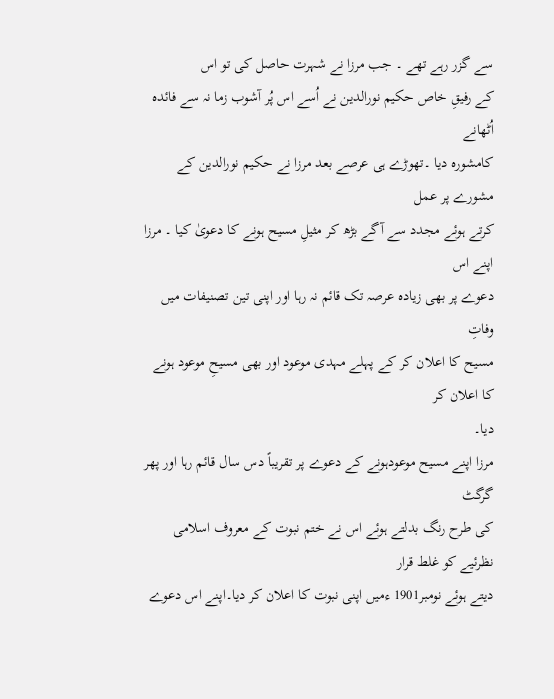سے گزر رہے تھے ۔ جب مرزا نے شہرت حاصل کی تو اس
کے رفیقِ خاص حکیم نورالدین نے اُسے اس پُر آشوب زما نہ سے فائدہ اُٹھانے
کامشورہ دیا ۔تھوڑے ہی عرصے بعد مرزا نے حکیم نورالدین کے مشورے پر عمل
کرتے ہوئے مجدد سے آگے بڑھ کر مثیلِ مسیح ہونے کا دعویٰ کیا ۔ مرزا اپنے اس
دعوے پر بھی زیادہ عرصہ تک قائم نہ رہا اور اپنی تین تصنیفات میں وفاتِ
مسیح کا اعلان کر کے پہلے مہدی موعود اور بھی مسیحِ موعود ہونے کا اعلان کر
دیا۔
مرزا اپنے مسیح موعودہونے کے دعوے پر تقریباً دس سال قائم رہا اور پھر گرگٹ
کی طرح رنگ بدلتے ہوئے اس نے ختم نبوت کے معروف اسلامی نظرئیے کو غلط قرار
دیتے ہوئے نومبر1901 ءمیں اپنی نبوت کا اعلان کر دیا۔اپنے اس دعوے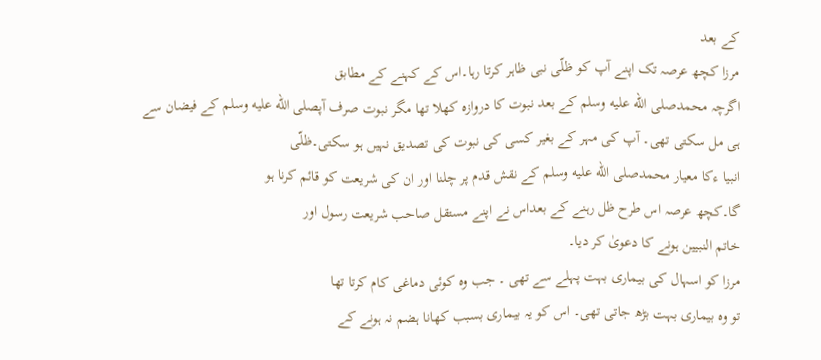کے بعد
مرزا کچھ عرصہ تک اپنے آپ کو ظلّی نبی ظاہر کرتا رہا۔اس کے کہنے کے مطابق
اگرچہ محمدصلى الله عليه وسلم کے بعد نبوت کا دروازہ کھلا تھا مگر نبوت صرف آپصلى الله عليه وسلم کے فیضان سے
ہی مل سکتی تھی۔ آپ کی مہر کے بغیر کسی کی نبوت کی تصدیق نہیں ہو سکتی۔ظلّی
انبیا ءکا معیار محمدصلى الله عليه وسلم کے نقش قدم پر چلنا اور ان کی شریعت کو قائم کرنا ہو
گا۔کچھ عرصہ اس طرح ظل رہنے کے بعداس نے اپنے مستقل صاحب شریعت رسول اور
خاتم النبیین ہونے کا دعویٰ کر دیا۔
مرزا کو اسہال کی بیماری بہت پہلے سے تھی ۔ جب وہ کوئی دماغی کام کرتا تھا
تو وہ بیماری بہت بڑھ جاتی تھی۔ اس کو یہ بیماری بسبب کھانا ہضم نہ ہونے کے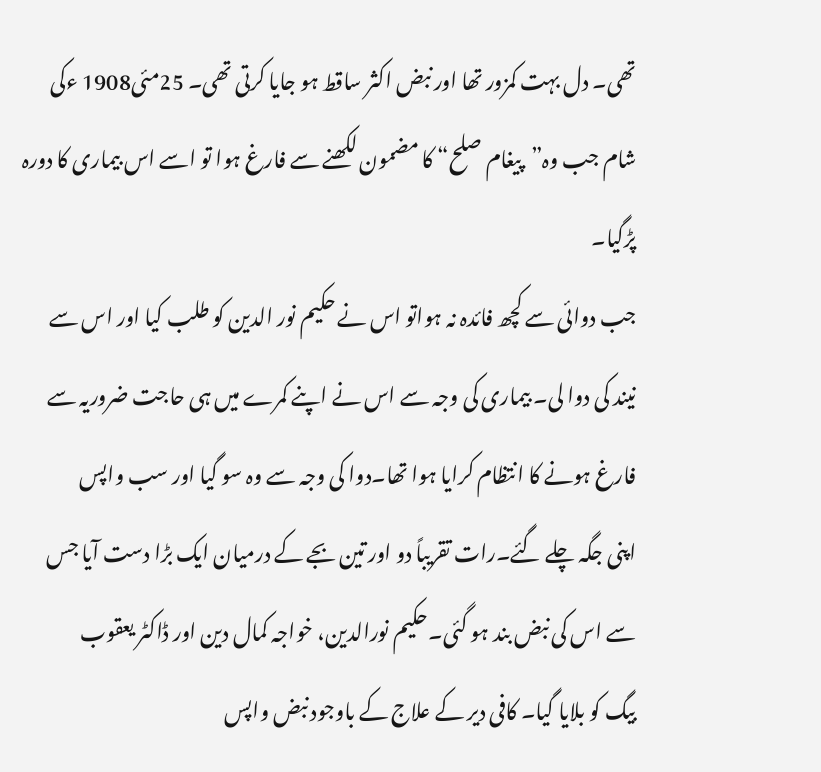تھی۔ دل بہت کمزور تھا اور نبض اکثر ساقط ہو جایا کرتی تھی۔ 25مئی1908 ءکی
شام جب وہ”پیغام صلح“ کا مضمون لکھنے سے فارغ ہوا تو اسے اس بیماری کا دورہ
پڑگیا۔
جب دوائی سے کچھ فائدہ نہ ہواتو اس نے حکیم نور الدین کو طلب کیا اور اس سے
نیند کی دوا لی۔ بیماری کی وجہ سے اس نے اپنے کمرے میں ہی حاجت ضروریہ سے
فارغ ہونے کا انتظام کرایا ہوا تھا۔دوا کی وجہ سے وہ سو گیا اور سب واپس
اپنی جگہ چلے گئے۔رات تقریباً دو اور تین بجے کے درمیان ایک بڑا دست آیا جس
سے اس کی نبض بند ہو گئی۔حکیم نورالدین، خواجہ کمال دین اور ڈاکٹر یعقوب
بیگ کو بلایا گیا۔ کافی دیر کے علاج کے باوجود نبض واپس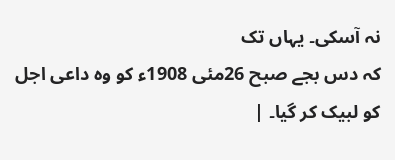نہ آسکی۔ یہاں تک
کہ دس بجے صبح 26مئی 1908ء کو وہ داعی اجل کو لبیک کر گیا۔ |